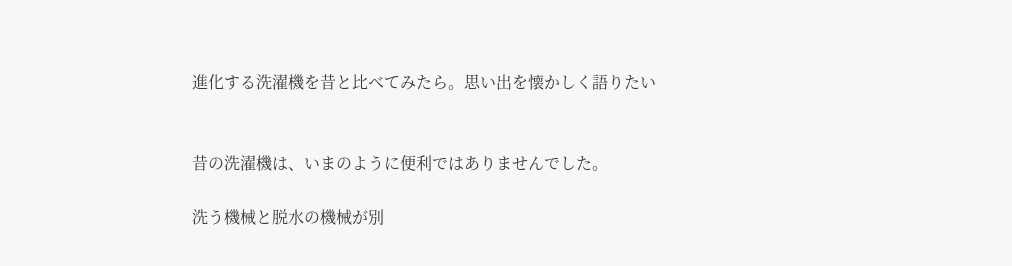進化する洗濯機を昔と比べてみたら。思い出を懐かしく語りたい


昔の洗濯機は、いまのように便利ではありませんでした。

洗う機械と脱水の機械が別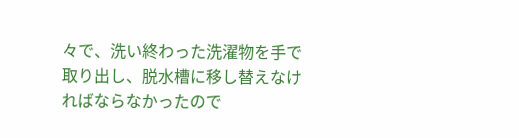々で、洗い終わった洗濯物を手で取り出し、脱水槽に移し替えなければならなかったので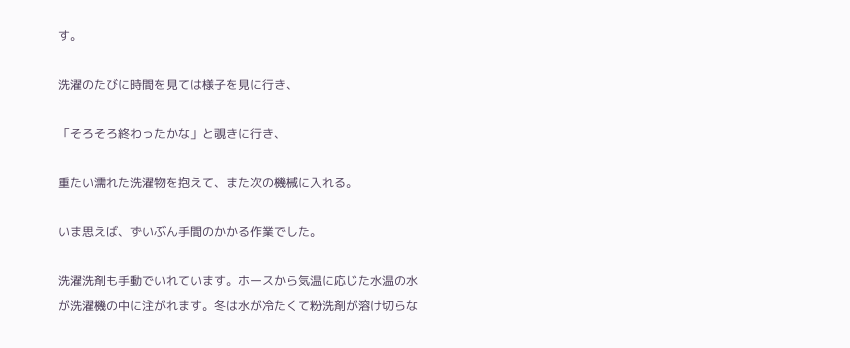す。

洗濯のたびに時間を見ては様子を見に行き、

「そろそろ終わったかな」と覗きに行き、

重たい濡れた洗濯物を抱えて、また次の機械に入れる。

いま思えば、ずいぶん手間のかかる作業でした。

洗濯洗剤も手動でいれています。ホースから気温に応じた水温の水が洗濯機の中に注がれます。冬は水が冷たくて粉洗剤が溶け切らな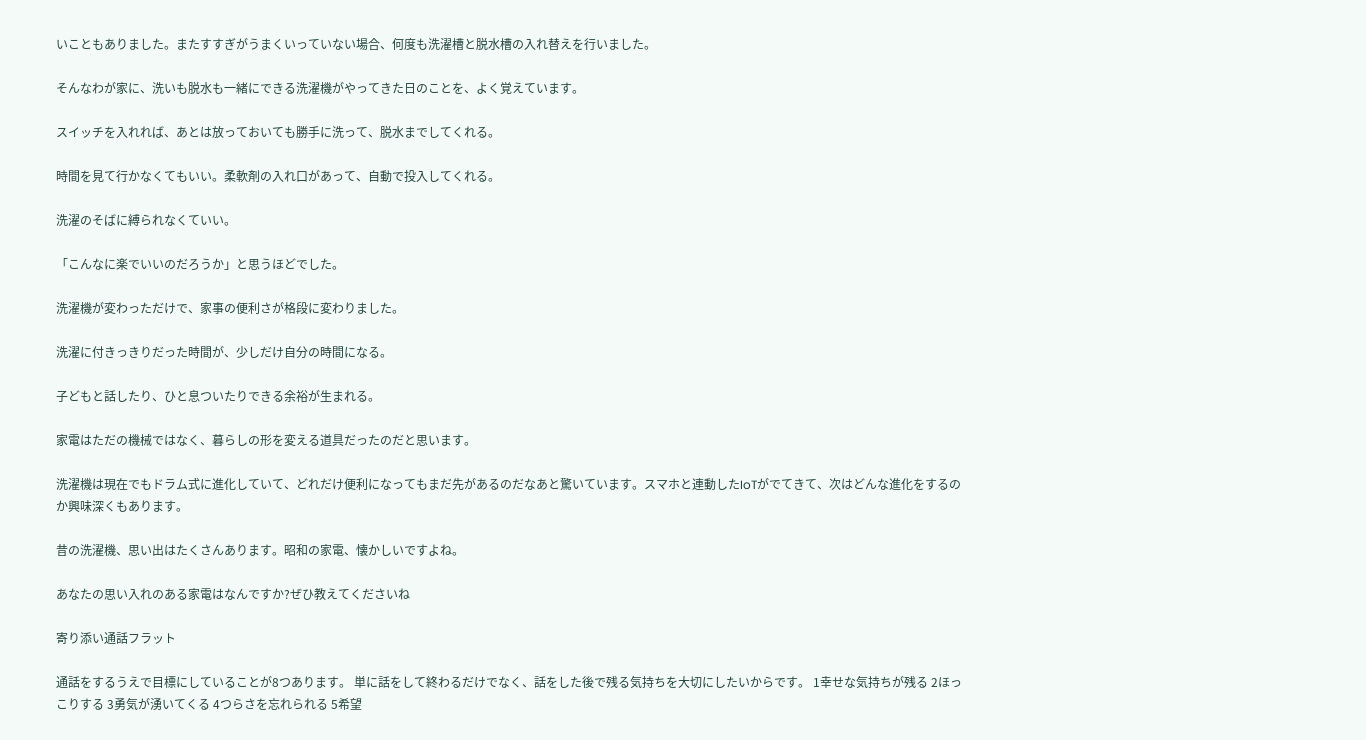いこともありました。またすすぎがうまくいっていない場合、何度も洗濯槽と脱水槽の入れ替えを行いました。

そんなわが家に、洗いも脱水も一緒にできる洗濯機がやってきた日のことを、よく覚えています。

スイッチを入れれば、あとは放っておいても勝手に洗って、脱水までしてくれる。

時間を見て行かなくてもいい。柔軟剤の入れ口があって、自動で投入してくれる。

洗濯のそばに縛られなくていい。

「こんなに楽でいいのだろうか」と思うほどでした。

洗濯機が変わっただけで、家事の便利さが格段に変わりました。

洗濯に付きっきりだった時間が、少しだけ自分の時間になる。

子どもと話したり、ひと息ついたりできる余裕が生まれる。

家電はただの機械ではなく、暮らしの形を変える道具だったのだと思います。

洗濯機は現在でもドラム式に進化していて、どれだけ便利になってもまだ先があるのだなあと驚いています。スマホと連動したIoTがでてきて、次はどんな進化をするのか興味深くもあります。

昔の洗濯機、思い出はたくさんあります。昭和の家電、懐かしいですよね。

あなたの思い入れのある家電はなんですか?ぜひ教えてくださいね

寄り添い通話フラット

通話をするうえで目標にしていることが8つあります。 単に話をして終わるだけでなく、話をした後で残る気持ちを大切にしたいからです。 1幸せな気持ちが残る 2ほっこりする 3勇気が湧いてくる 4つらさを忘れられる 5希望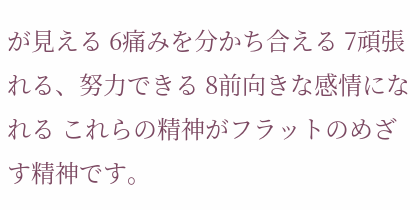が見える 6痛みを分かち合える 7頑張れる、努力できる 8前向きな感情になれる これらの精神がフラットのめざす精神です。